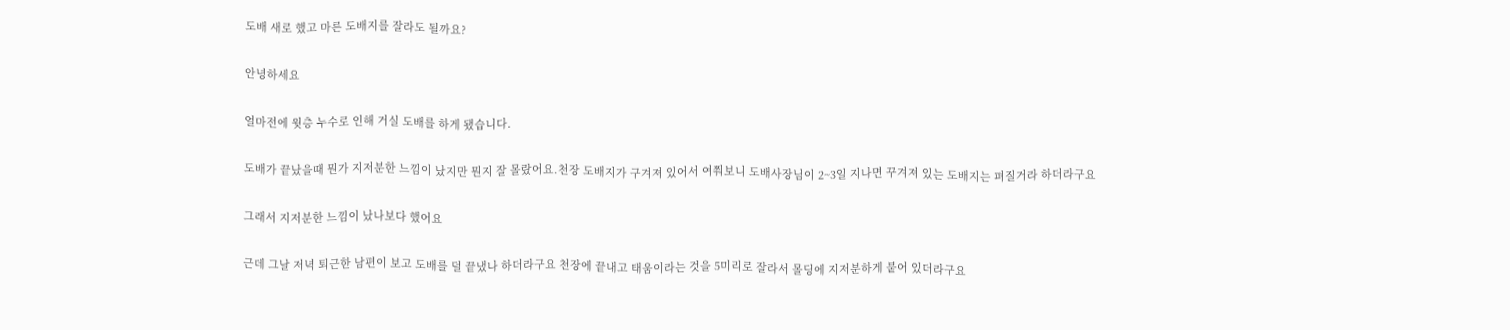도배 새로 했고 마른 도배지를 잘라도 될까요?

안녕하세요

얼마전에 윗층 누수로 인해 거실 도배를 하게 됐습니다.

도배가 끝났을때 뭔가 지저분한 느낌이 났지만 뭔지 잘 몰랐어요.천장 도배지가 구겨져 있어서 여쭤보니 도배사장님이 2~3일 지나면 꾸겨져 있는 도배지는 펴질거라 하더라구요

그래서 지저분한 느낌이 났나보다 했어요

근데 그날 저녁 퇴근한 남편이 보고 도배를 덜 끝냈나 하더라구요 천장에 끝내고 태움이라는 것을 5미리로 잘라서 몰딩에 지저분하게 붙어 있더라구요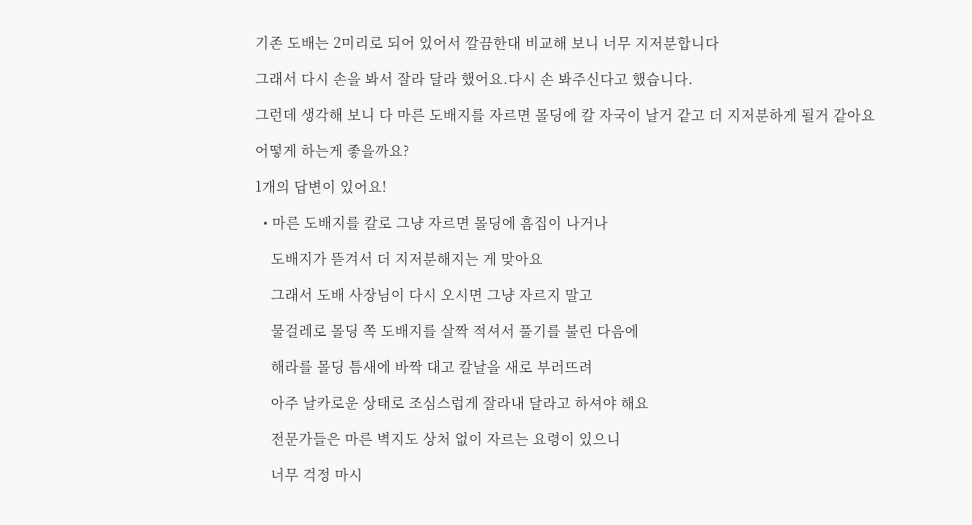기존 도배는 2미리로 되어 있어서 깔끔한대 비교해 보니 너무 지저분합니다

그래서 다시 손을 봐서 잘라 달라 했어요.다시 손 봐주신다고 했습니다.

그런데 생각해 보니 다 마른 도배지를 자르면 몰딩에 칼 자국이 날거 같고 더 지저분하게 될거 같아요

어떻게 하는게 좋을까요?

1개의 답변이 있어요!

  • 마른 도배지를 칼로 그냥 자르면 몰딩에 흠집이 나거나

    도배지가 뜯겨서 더 지저분해지는 게 맞아요

    그래서 도배 사장님이 다시 오시면 그냥 자르지 말고

    물걸레로 몰딩 쪽 도배지를 살짝 적셔서 풀기를 불린 다음에

    해라를 몰딩 틈새에 바짝 대고 칼날을 새로 부러뜨려

    아주 날카로운 상태로 조심스럽게 잘라내 달라고 하셔야 해요

    전문가들은 마른 벽지도 상처 없이 자르는 요령이 있으니

    너무 걱정 마시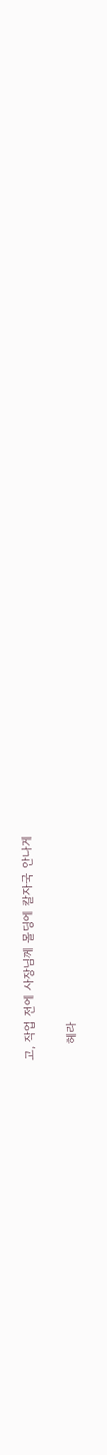고, 작업 전에 사장님께 몰딩에 칼자국 안나게

    헤라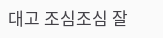대고 조심조심 잘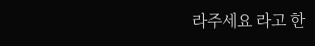라주세요 라고 한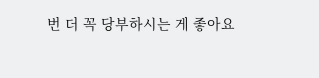번 더 꼭 당부하시는 게 좋아요